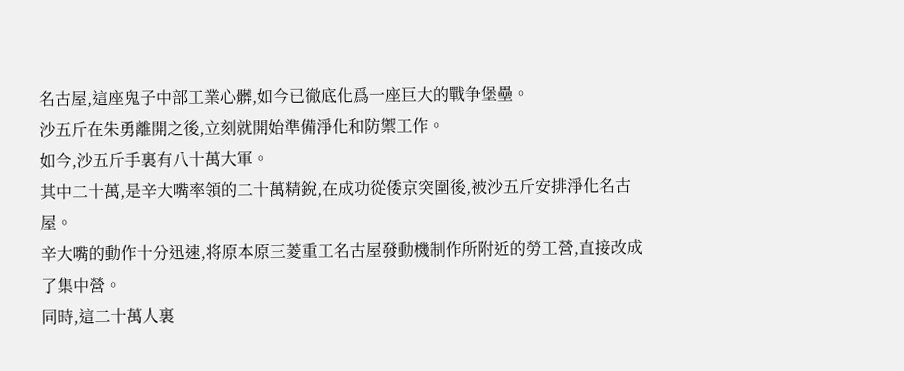名古屋,這座鬼子中部工業心髒,如今已徹底化爲一座巨大的戰争堡壘。
沙五斤在朱勇離開之後,立刻就開始準備淨化和防禦工作。
如今,沙五斤手裏有八十萬大軍。
其中二十萬,是辛大嘴率領的二十萬精銳,在成功從倭京突圍後,被沙五斤安排淨化名古屋。
辛大嘴的動作十分迅速,将原本原三菱重工名古屋發動機制作所附近的勞工營,直接改成了集中營。
同時,這二十萬人裏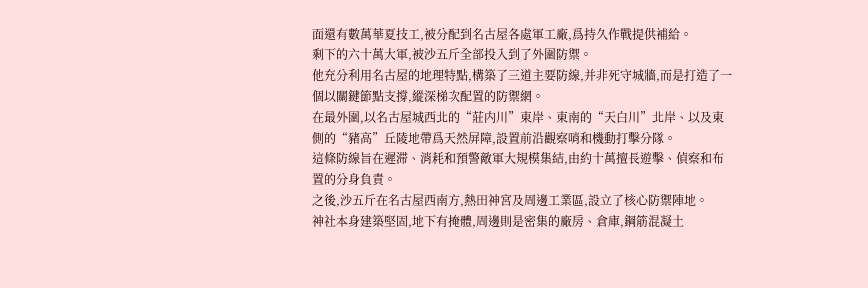面還有數萬華夏技工,被分配到名古屋各處軍工廠,爲持久作戰提供補給。
剩下的六十萬大軍,被沙五斤全部投入到了外圍防禦。
他充分利用名古屋的地理特點,構築了三道主要防線,并非死守城牆,而是打造了一個以關鍵節點支撐,縱深梯次配置的防禦網。
在最外圍,以名古屋城西北的“莊内川”東岸、東南的“天白川”北岸、以及東側的“豬高”丘陵地帶爲天然屏障,設置前沿觀察哨和機動打擊分隊。
這條防線旨在遲滞、消耗和預警敵軍大規模集結,由約十萬擅長遊擊、偵察和布置的分身負責。
之後,沙五斤在名古屋西南方,熱田神宮及周邊工業區,設立了核心防禦陣地。
神社本身建築堅固,地下有掩體,周邊則是密集的廠房、倉庫,鋼筋混凝土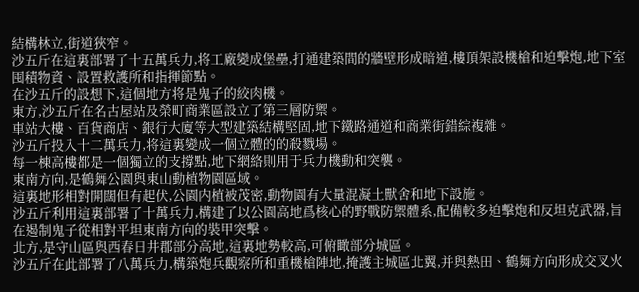結構林立,街道狹窄。
沙五斤在這裏部署了十五萬兵力,将工廠變成堡壘,打通建築間的牆壁形成暗道,樓頂架設機槍和迫擊炮,地下室囤積物資、設置救護所和指揮節點。
在沙五斤的設想下,這個地方将是鬼子的絞肉機。
東方,沙五斤在名古屋站及榮町商業區設立了第三層防禦。
車站大樓、百貨商店、銀行大廈等大型建築結構堅固,地下鐵路通道和商業街錯綜複雜。
沙五斤投入十二萬兵力,将這裏變成一個立體的的殺戮場。
每一棟高樓都是一個獨立的支撐點,地下網絡則用于兵力機動和突襲。
東南方向,是鶴舞公園與東山動植物園區域。
這裏地形相對開闊但有起伏,公園内植被茂密,動物園有大量混凝土獸舍和地下設施。
沙五斤利用這裏部署了十萬兵力,構建了以公園高地爲核心的野戰防禦體系,配備較多迫擊炮和反坦克武器,旨在遏制鬼子從相對平坦東南方向的裝甲突擊。
北方,是守山區與西春日井郡部分高地,這裏地勢較高,可俯瞰部分城區。
沙五斤在此部署了八萬兵力,構築炮兵觀察所和重機槍陣地,掩護主城區北翼,并與熱田、鶴舞方向形成交叉火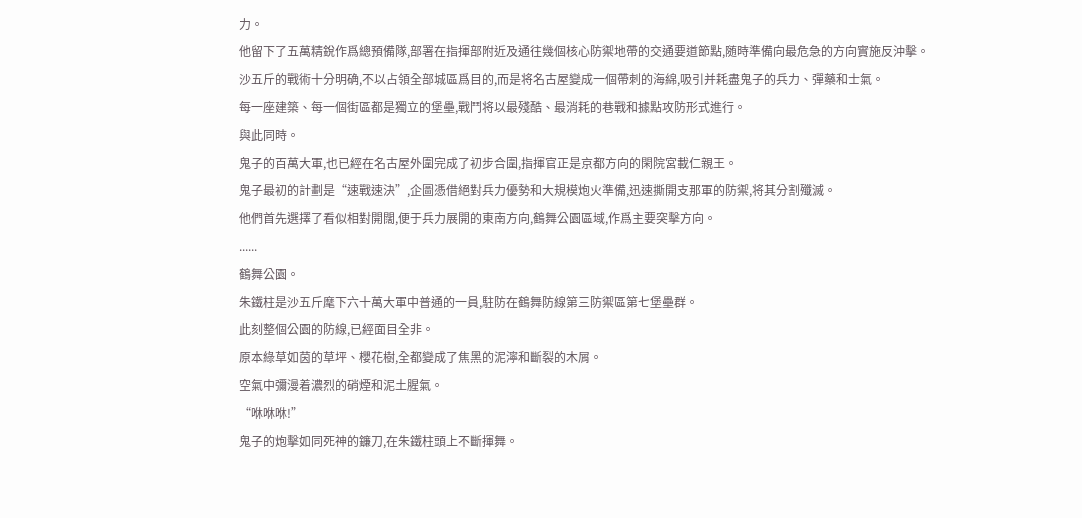力。
他留下了五萬精銳作爲總預備隊,部署在指揮部附近及通往幾個核心防禦地帶的交通要道節點,随時準備向最危急的方向實施反沖擊。
沙五斤的戰術十分明确,不以占領全部城區爲目的,而是将名古屋變成一個帶刺的海綿,吸引并耗盡鬼子的兵力、彈藥和士氣。
每一座建築、每一個街區都是獨立的堡壘,戰鬥将以最殘酷、最消耗的巷戰和據點攻防形式進行。
與此同時。
鬼子的百萬大軍,也已經在名古屋外圍完成了初步合圍,指揮官正是京都方向的閑院宮載仁親王。
鬼子最初的計劃是“速戰速決”,企圖憑借絕對兵力優勢和大規模炮火準備,迅速撕開支那軍的防禦,将其分割殲滅。
他們首先選擇了看似相對開闊,便于兵力展開的東南方向,鶴舞公園區域,作爲主要突擊方向。
......
鶴舞公園。
朱鐵柱是沙五斤麾下六十萬大軍中普通的一員,駐防在鶴舞防線第三防禦區第七堡壘群。
此刻整個公園的防線,已經面目全非。
原本綠草如茵的草坪、櫻花樹,全都變成了焦黑的泥濘和斷裂的木屑。
空氣中彌漫着濃烈的硝煙和泥土腥氣。
“咻咻咻!”
鬼子的炮擊如同死神的鐮刀,在朱鐵柱頭上不斷揮舞。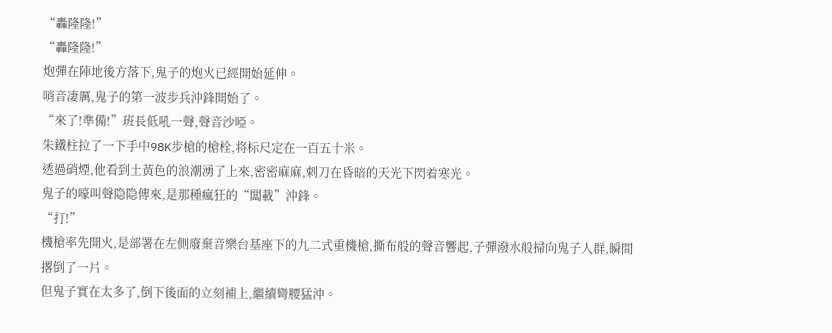“轟隆隆!”
“轟隆隆!”
炮彈在陣地後方落下,鬼子的炮火已經開始延伸。
哨音凄厲,鬼子的第一波步兵沖鋒開始了。
“來了!準備!”班長低吼一聲,聲音沙啞。
朱鐵柱拉了一下手中98K步槍的槍栓,将标尺定在一百五十米。
透過硝煙,他看到土黃色的浪潮湧了上來,密密麻麻,刺刀在昏暗的天光下閃着寒光。
鬼子的嚎叫聲隐隐傳來,是那種瘋狂的“闆載”沖鋒。
“打!”
機槍率先開火,是部署在左側廢棄音樂台基座下的九二式重機槍,撕布般的聲音響起,子彈潑水般掃向鬼子人群,瞬間撂倒了一片。
但鬼子實在太多了,倒下後面的立刻補上,繼續彎腰猛沖。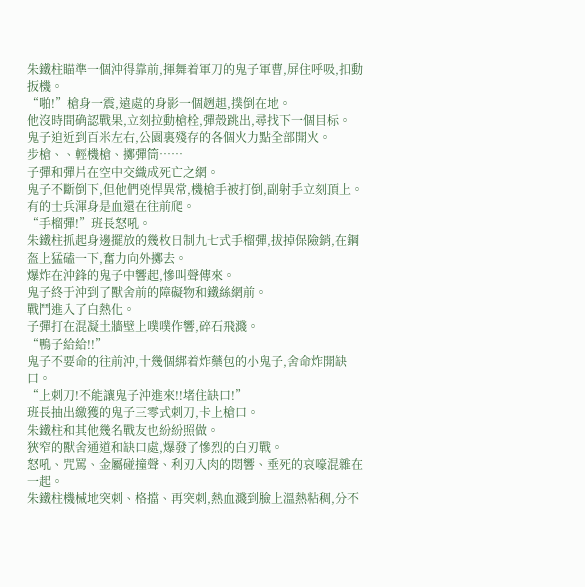朱鐵柱瞄準一個沖得靠前,揮舞着軍刀的鬼子軍曹,屏住呼吸,扣動扳機。
“啪!”槍身一震,遠處的身影一個趔趄,撲倒在地。
他沒時間确認戰果,立刻拉動槍栓,彈殼跳出,尋找下一個目标。
鬼子迫近到百米左右,公園裏殘存的各個火力點全部開火。
步槍、、輕機槍、擲彈筒……
子彈和彈片在空中交織成死亡之網。
鬼子不斷倒下,但他們兇悍異常,機槍手被打倒,副射手立刻頂上。
有的士兵渾身是血還在往前爬。
“手榴彈!”班長怒吼。
朱鐵柱抓起身邊擺放的幾枚日制九七式手榴彈,拔掉保險銷,在鋼盔上猛磕一下,奮力向外擲去。
爆炸在沖鋒的鬼子中響起,慘叫聲傳來。
鬼子終于沖到了獸舍前的障礙物和鐵絲網前。
戰鬥進入了白熱化。
子彈打在混凝土牆壁上噗噗作響,碎石飛濺。
“鴨子給給!!”
鬼子不要命的往前沖,十幾個綁着炸藥包的小鬼子,舍命炸開缺口。
“上刺刀!不能讓鬼子沖進來!!堵住缺口!”
班長抽出繳獲的鬼子三零式刺刀,卡上槍口。
朱鐵柱和其他幾名戰友也紛紛照做。
狹窄的獸舍通道和缺口處,爆發了慘烈的白刃戰。
怒吼、咒罵、金屬碰撞聲、利刃入肉的悶響、垂死的哀嚎混雜在一起。
朱鐵柱機械地突刺、格擋、再突刺,熱血濺到臉上溫熱粘稠,分不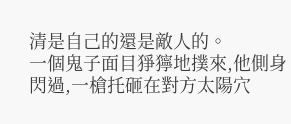清是自己的還是敵人的。
一個鬼子面目猙獰地撲來,他側身閃過,一槍托砸在對方太陽穴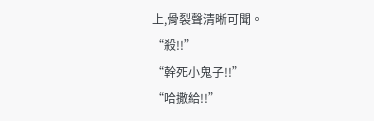上,骨裂聲清晰可聞。
“殺!!”
“幹死小鬼子!!”
“哈撒給!!”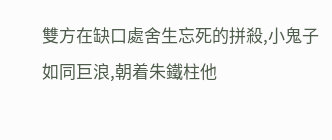雙方在缺口處舍生忘死的拼殺,小鬼子如同巨浪,朝着朱鐵柱他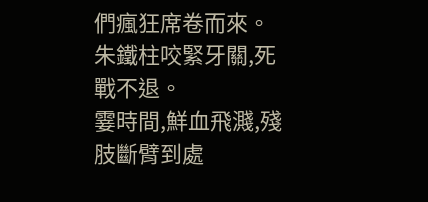們瘋狂席卷而來。
朱鐵柱咬緊牙關,死戰不退。
霎時間,鮮血飛濺,殘肢斷臂到處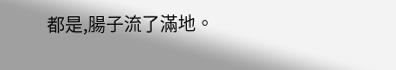都是,腸子流了滿地。